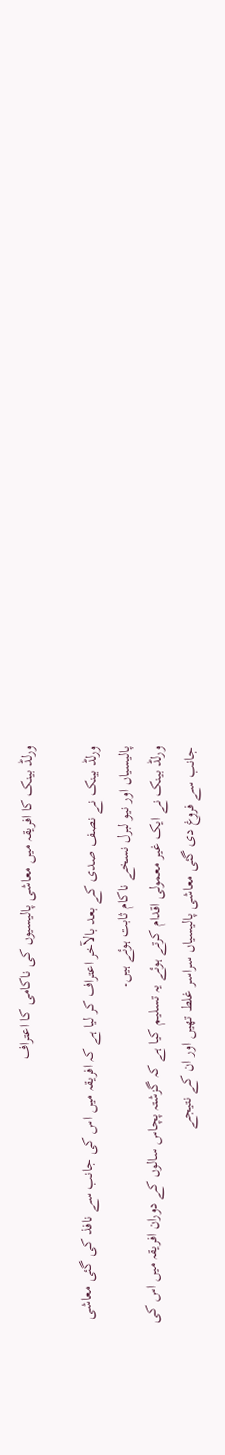ورلڈ بینک کا افریقہ میں معاشی پالیسیوں کی ناکامی کا اعتراف

ورلڈ بینک نے نصف صدی کے بعد بالآخر اعتراف کر لیا ہے کہ افریقہ میں اس کی جانب سے نافذ کی گئی معاشی پالیسیاں اور نیو لبرل نسخے ناکام ثابت ہوئے ہیں۔
ورلڈ بینک نے ایک غیر معمولی اقدام کرتے ہوئے یہ تسلیم کیا ہے کہ گزشتہ پچاس سالوں کے دوران افریقہ میں اس کی جانب سے فروغ دی گئی معاشی پالیسیاں سراسر غلط تھیں اور ان کے نتیجے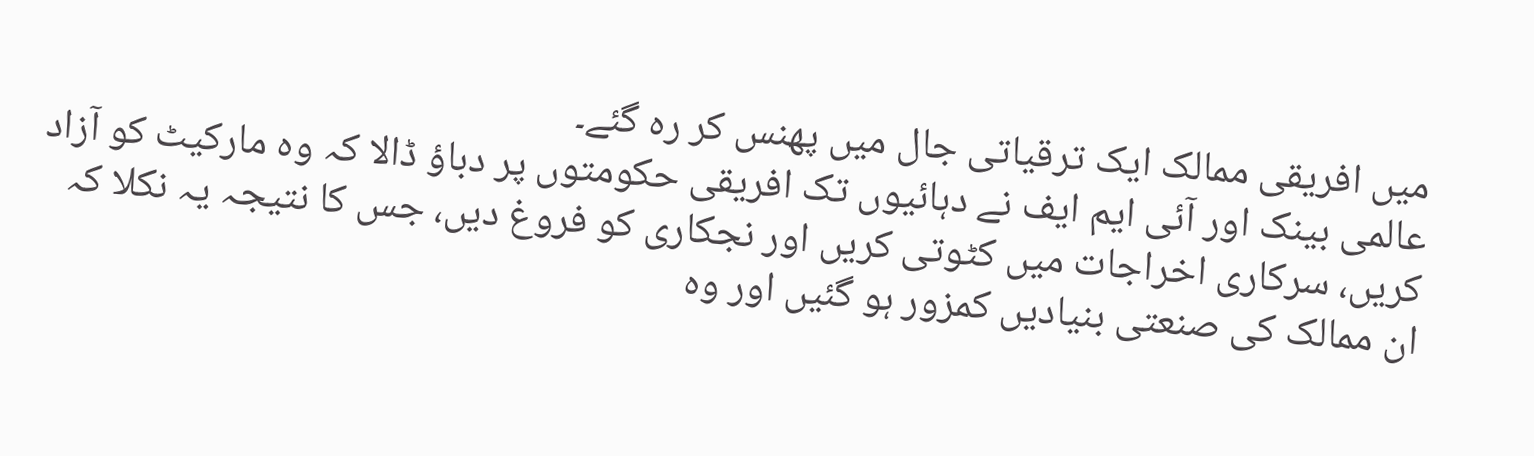میں افریقی ممالک ایک ترقیاتی جال میں پھنس کر رہ گئے۔
عالمی بینک اور آئی ایم ایف نے دہائیوں تک افریقی حکومتوں پر دباؤ ڈالا کہ وہ مارکیٹ کو آزاد کریں، سرکاری اخراجات میں کٹوتی کریں اور نجکاری کو فروغ دیں، جس کا نتیجہ یہ نکلا کہ ان ممالک کی صنعتی بنیادیں کمزور ہو گئیں اور وہ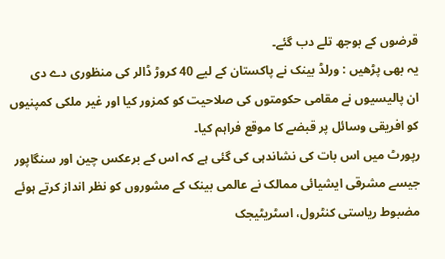قرضوں کے بوجھ تلے دب گئے۔
یہ بھی پڑھیں : ورلڈ بینک نے پاکستان کے لیے 40 کروڑ ڈالر کی منظوری دے دی
ان پالیسیوں نے مقامی حکومتوں کی صلاحیت کو کمزور کیا اور غیر ملکی کمپنیوں کو افریقی وسائل پر قبضے کا موقع فراہم کیا۔
رپورٹ میں اس بات کی نشاندہی کی گئی ہے کہ اس کے برعکس چین اور سنگاپور جیسے مشرقی ایشیائی ممالک نے عالمی بینک کے مشوروں کو نظر انداز کرتے ہوئے مضبوط ریاستی کنٹرول، اسٹریٹیجک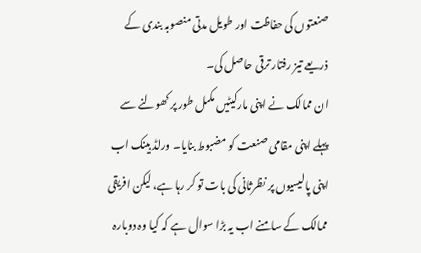صنعتوں کی حفاظت اور طویل مدتی منصوبہ بندی کے ذریعے تیز رفتار ترقی حاصل کی۔
ان ممالک نے اپنی مارکیٹیں مکمل طور پر کھولنے سے پہلے اپنی مقامی صنعت کو مضبوط بنایا۔ ورلڈ بینک اب اپنی پالیسیوں پر نظرثانی کی بات تو کر رہا ہے، لیکن افریقی ممالک کے سامنے اب یہ بڑا سوال ہے کہ کیا وہ دوبارہ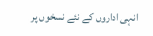انہی اداروں کے نئے نسخوں پر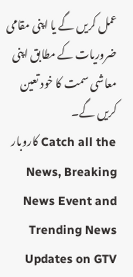عمل کریں گے یا اپنی مقامی ضروریات کے مطابق اپنی معاشی سمت کا خود تعین کریں گے۔
Catch all the کاروبار News, Breaking News Event and Trending News Updates on GTV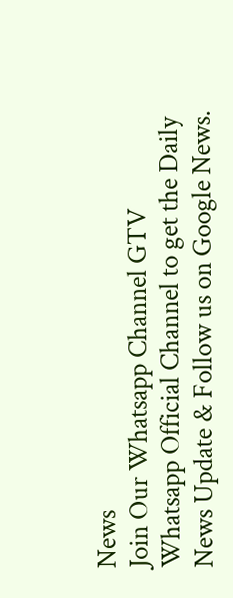News
Join Our Whatsapp Channel GTV Whatsapp Official Channel to get the Daily News Update & Follow us on Google News.